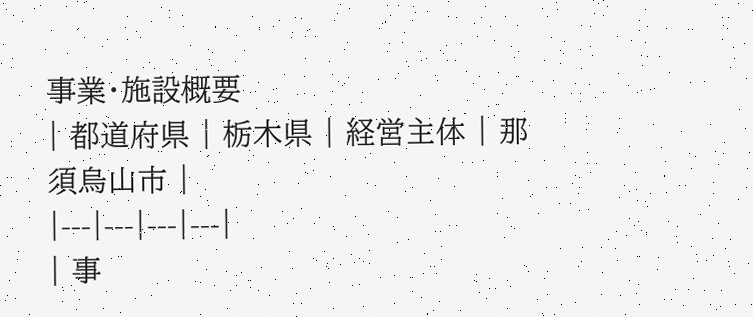事業・施設概要
| 都道府県 | 栃木県 | 経営主体 | 那須烏山市 |
|---|---|---|---|
| 事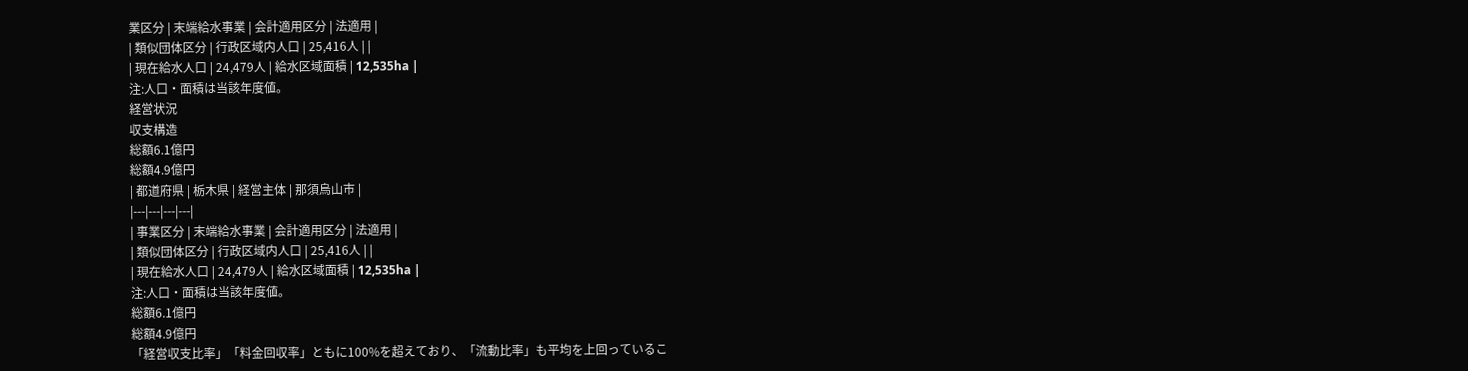業区分 | 末端給水事業 | 会計適用区分 | 法適用 |
| 類似団体区分 | 行政区域内人口 | 25,416人 | |
| 現在給水人口 | 24,479人 | 給水区域面積 | 12,535ha |
注:人口・面積は当該年度値。
経営状況
収支構造
総額6.1億円
総額4.9億円
| 都道府県 | 栃木県 | 経営主体 | 那須烏山市 |
|---|---|---|---|
| 事業区分 | 末端給水事業 | 会計適用区分 | 法適用 |
| 類似団体区分 | 行政区域内人口 | 25,416人 | |
| 現在給水人口 | 24,479人 | 給水区域面積 | 12,535ha |
注:人口・面積は当該年度値。
総額6.1億円
総額4.9億円
「経営収支比率」「料金回収率」ともに100%を超えており、「流動比率」も平均を上回っているこ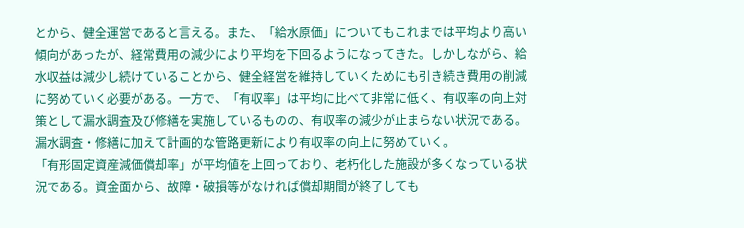とから、健全運営であると言える。また、「給水原価」についてもこれまでは平均より高い傾向があったが、経常費用の減少により平均を下回るようになってきた。しかしながら、給水収益は減少し続けていることから、健全経営を維持していくためにも引き続き費用の削減に努めていく必要がある。一方で、「有収率」は平均に比べて非常に低く、有収率の向上対策として漏水調査及び修繕を実施しているものの、有収率の減少が止まらない状況である。漏水調査・修繕に加えて計画的な管路更新により有収率の向上に努めていく。
「有形固定資産減価償却率」が平均値を上回っており、老朽化した施設が多くなっている状況である。資金面から、故障・破損等がなければ償却期間が終了しても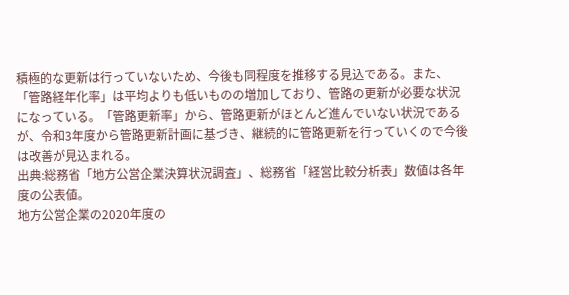積極的な更新は行っていないため、今後も同程度を推移する見込である。また、「管路経年化率」は平均よりも低いものの増加しており、管路の更新が必要な状況になっている。「管路更新率」から、管路更新がほとんど進んでいない状況であるが、令和3年度から管路更新計画に基づき、継続的に管路更新を行っていくので今後は改善が見込まれる。
出典:総務省「地方公営企業決算状況調査」、総務省「経営比較分析表」数値は各年度の公表値。
地方公営企業の2020年度の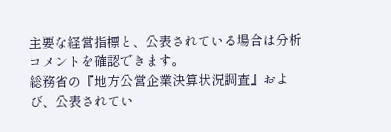主要な経営指標と、公表されている場合は分析コメントを確認できます。
総務省の『地方公営企業決算状況調査』および、公表されてい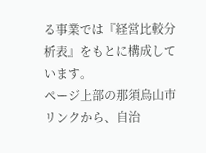る事業では『経営比較分析表』をもとに構成しています。
ページ上部の那須烏山市リンクから、自治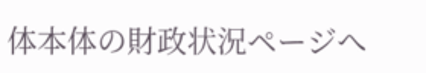体本体の財政状況ページへ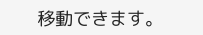移動できます。